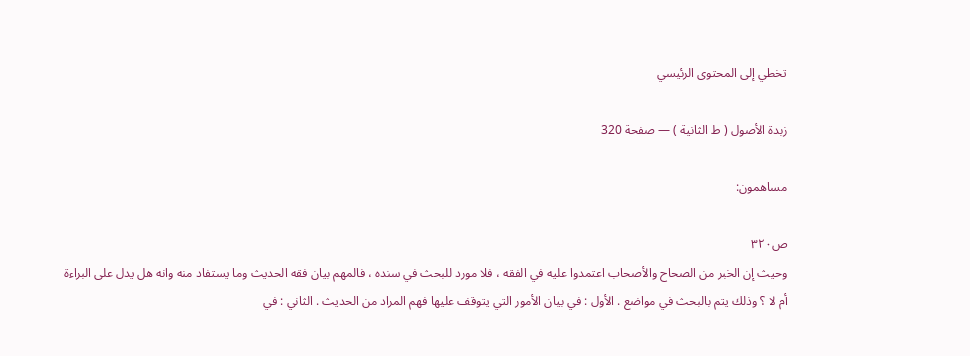تخطي إلى المحتوى الرئيسي

زبدة الأصول ( ط الثانية ) — صفحة 320

مساهمون:

ص٣٢٠
وحيث إن الخبر من الصحاح والأصحاب اعتمدوا عليه في الفقه ، فلا مورد للبحث في سنده ، فالمهم بيان فقه الحديث وما يستفاد منه وانه هل يدل على البراءة أم لا ؟ وذلك يتم بالبحث في مواضع . الأول : في بيان الأمور التي يتوقف عليها فهم المراد من الحديث . الثاني : في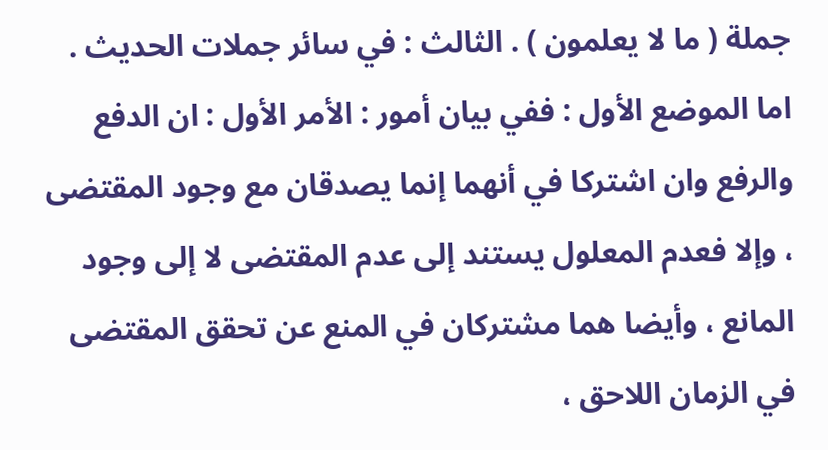جملة ( ما لا يعلمون ) . الثالث : في سائر جملات الحديث . اما الموضع الأول : ففي بيان أمور : الأمر الأول : ان الدفع والرفع وان اشتركا في أنهما إنما يصدقان مع وجود المقتضى ، وإلا فعدم المعلول يستند إلى عدم المقتضى لا إلى وجود المانع ، وأيضا هما مشتركان في المنع عن تحقق المقتضى في الزمان اللاحق ،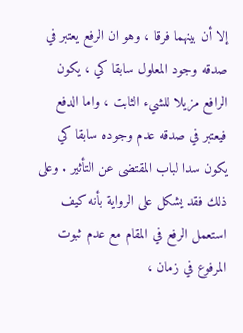إلا أن بينهما فرقا ، وهو ان الرفع يعتبر في صدقه وجود المعلول سابقا كي ، يكون الرافع مزيلا للشيء الثابت ، واما الدفع فيعتبر في صدقه عدم وجوده سابقا كي يكون سدا لباب المقتضى عن التأثير . وعلى ذلك فقد يشكل على الرواية بأنه كيف استعمل الرفع في المقام مع عدم ثبوت المرفوع في زمان ،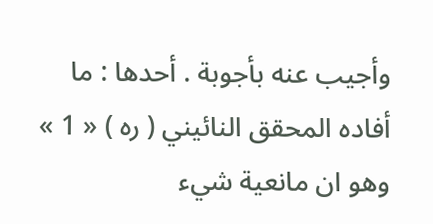وأجيب عنه بأجوبة . أحدها : ما أفاده المحقق النائيني ( ره ) « 1 » وهو ان مانعية شيء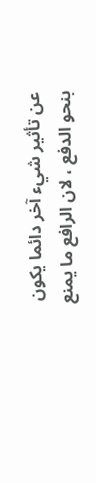عن تأثير شيء آخر دائما يكون بنحو الدفع ، لان الرافع ما يمنع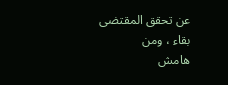عن تحقق المقتضى بقاء ، ومن
هامش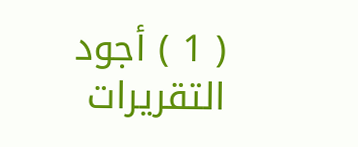( 1 ) أجود التقريرات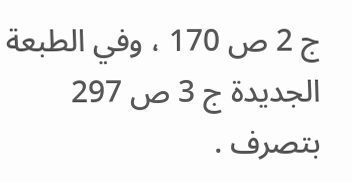ج 2 ص 170 ، وفي الطبعة الجديدة ج 3 ص 297 بتصرف .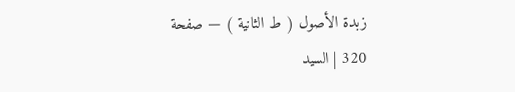زبدة الأصول ( ط الثانية ) — صفحة 320 | السيد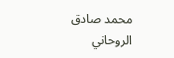محمد صادق الروحاني